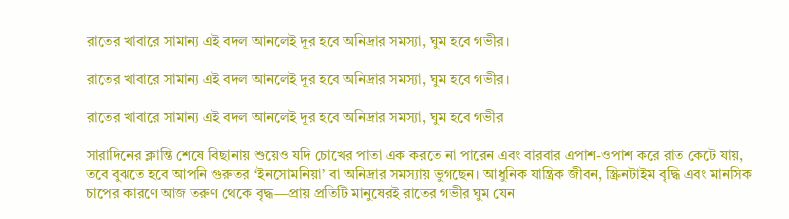রাতের খাবারে সামান্য এই বদল আনলেই দূর হবে অনিদ্রার সমস্যা, ঘুম হবে গভীর।

রাতের খাবারে সামান্য এই বদল আনলেই দূর হবে অনিদ্রার সমস্যা, ঘুম হবে গভীর।

রাতের খাবারে সামান্য এই বদল আনলেই দূর হবে অনিদ্রার সমস্যা, ঘুম হবে গভীর

সারাদিনের ক্লান্তি শেষে বিছানায় শুয়েও যদি চোখের পাতা এক করতে না পারেন এবং বারবার এপাশ-ওপাশ করে রাত কেটে যায়, তবে বুঝতে হবে আপনি গুরুতর ‘ইনসোমনিয়া’ বা অনিদ্রার সমস্যায় ভুগছেন। আধুনিক যান্ত্রিক জীবন, স্ক্রিনটাইম বৃদ্ধি এবং মানসিক চাপের কারণে আজ তরুণ থেকে বৃদ্ধ—প্রায় প্রতিটি মানুষেরই রাতের গভীর ঘুম যেন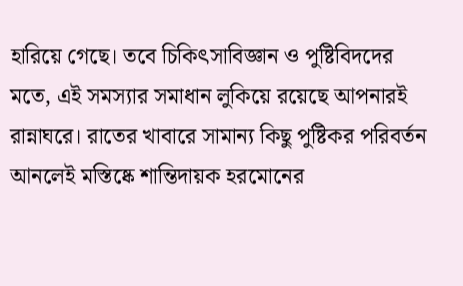হারিয়ে গেছে। তবে চিকিৎসাবিজ্ঞান ও পুষ্টিবিদদের মতে, এই সমস্যার সমাধান লুকিয়ে রয়েছে আপনারই রান্নাঘরে। রাতের খাবারে সামান্য কিছু পুষ্টিকর পরিবর্তন আনলেই মস্তিষ্কে শান্তিদায়ক হরমোনের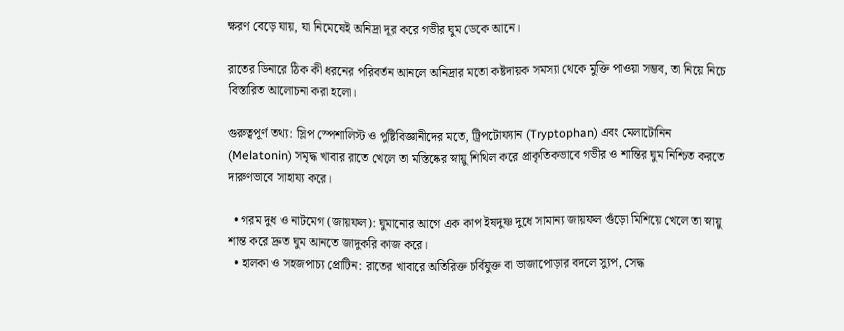ক্ষরণ বেড়ে যায়, যা নিমেষেই অনিদ্রা দূর করে গভীর ঘুম ডেকে আনে।

রাতের ডিনারে ঠিক কী ধরনের পরিবর্তন আনলে অনিদ্রার মতো কষ্টদায়ক সমস্যা থেকে মুক্তি পাওয়া সম্ভব, তা নিয়ে নিচে বিস্তারিত আলোচনা করা হলো।

গুরুত্বপূর্ণ তথ্য: স্লিপ স্পেশালিস্ট ও পুষ্টিবিজ্ঞানীদের মতে, ট্রিপটোফ্যান (Tryptophan) এবং মেলাটোনিন (Melatonin) সমৃদ্ধ খাবার রাতে খেলে তা মস্তিষ্কের স্নায়ু শিথিল করে প্রাকৃতিকভাবে গভীর ও শান্তির ঘুম নিশ্চিত করতে দারুণভাবে সাহায্য করে।

  • গরম দুধ ও নাটমেগ (জায়ফল): ঘুমানোর আগে এক কাপ ইষদুষ্ণ দুধে সামান্য জায়ফল গুঁড়ো মিশিয়ে খেলে তা স্নায়ু শান্ত করে দ্রুত ঘুম আনতে জাদুকরি কাজ করে।
  • হালকা ও সহজপাচ্য প্রোটিন: রাতের খাবারে অতিরিক্ত চর্বিযুক্ত বা ভাজাপোড়ার বদলে স্যুপ, সেদ্ধ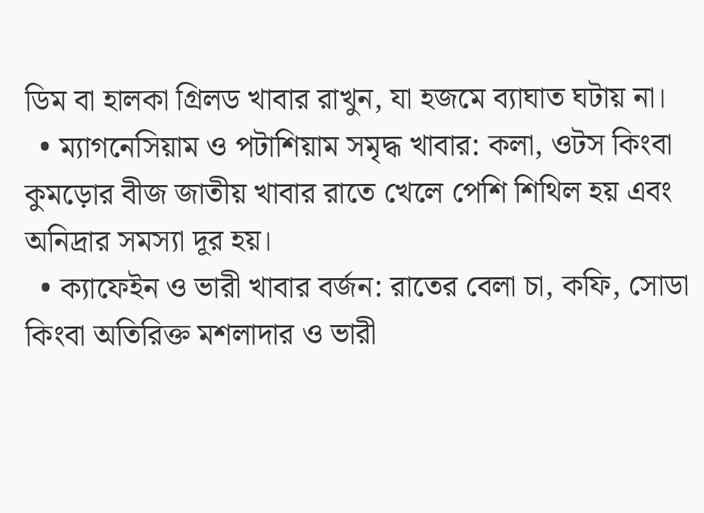ডিম বা হালকা গ্রিলড খাবার রাখুন, যা হজমে ব্যাঘাত ঘটায় না।
  • ম্যাগনেসিয়াম ও পটাশিয়াম সমৃদ্ধ খাবার: কলা, ওটস কিংবা কুমড়োর বীজ জাতীয় খাবার রাতে খেলে পেশি শিথিল হয় এবং অনিদ্রার সমস্যা দূর হয়।
  • ক্যাফেইন ও ভারী খাবার বর্জন: রাতের বেলা চা, কফি, সোডা কিংবা অতিরিক্ত মশলাদার ও ভারী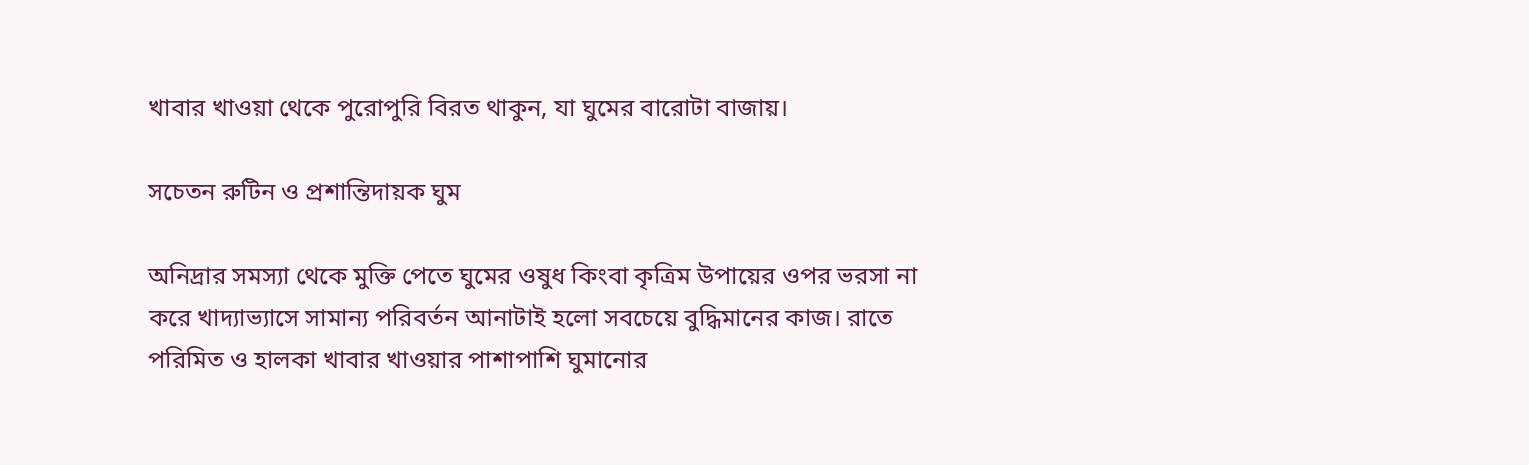খাবার খাওয়া থেকে পুরোপুরি বিরত থাকুন, যা ঘুমের বারোটা বাজায়।

সচেতন রুটিন ও প্রশান্তিদায়ক ঘুম

অনিদ্রার সমস্যা থেকে মুক্তি পেতে ঘুমের ওষুধ কিংবা কৃত্রিম উপায়ের ওপর ভরসা না করে খাদ্যাভ্যাসে সামান্য পরিবর্তন আনাটাই হলো সবচেয়ে বুদ্ধিমানের কাজ। রাতে পরিমিত ও হালকা খাবার খাওয়ার পাশাপাশি ঘুমানোর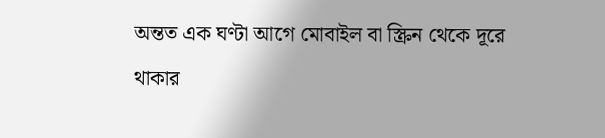অন্তত এক ঘণ্টা আগে মোবাইল বা স্ক্রিন থেকে দূরে থাকার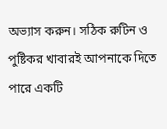অভ্যাস করুন। সঠিক রুটিন ও পুষ্টিকর খাবারই আপনাকে দিতে পারে একটি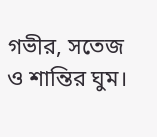গভীর, সতেজ ও শান্তির ঘুম।